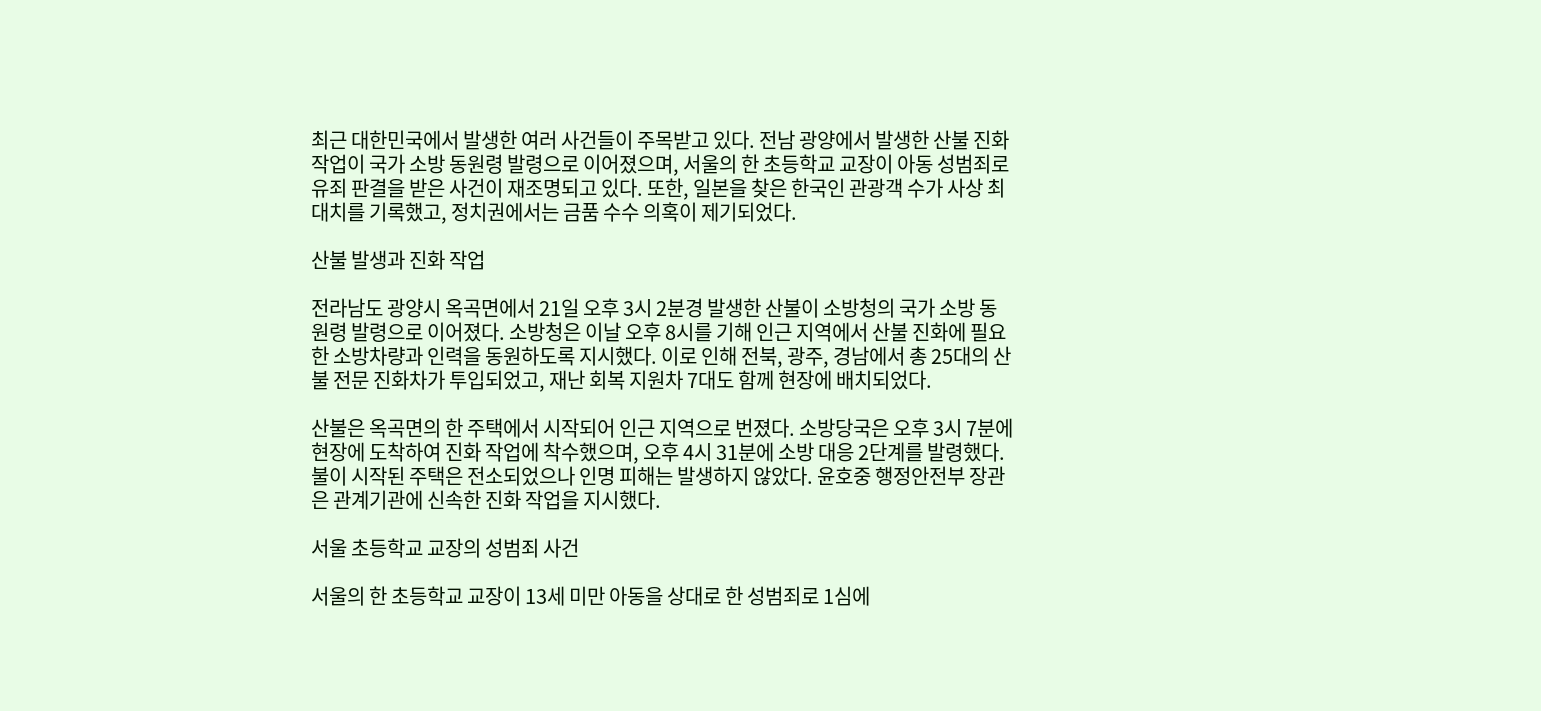최근 대한민국에서 발생한 여러 사건들이 주목받고 있다. 전남 광양에서 발생한 산불 진화 작업이 국가 소방 동원령 발령으로 이어졌으며, 서울의 한 초등학교 교장이 아동 성범죄로 유죄 판결을 받은 사건이 재조명되고 있다. 또한, 일본을 찾은 한국인 관광객 수가 사상 최대치를 기록했고, 정치권에서는 금품 수수 의혹이 제기되었다.

산불 발생과 진화 작업

전라남도 광양시 옥곡면에서 21일 오후 3시 2분경 발생한 산불이 소방청의 국가 소방 동원령 발령으로 이어졌다. 소방청은 이날 오후 8시를 기해 인근 지역에서 산불 진화에 필요한 소방차량과 인력을 동원하도록 지시했다. 이로 인해 전북, 광주, 경남에서 총 25대의 산불 전문 진화차가 투입되었고, 재난 회복 지원차 7대도 함께 현장에 배치되었다.

산불은 옥곡면의 한 주택에서 시작되어 인근 지역으로 번졌다. 소방당국은 오후 3시 7분에 현장에 도착하여 진화 작업에 착수했으며, 오후 4시 31분에 소방 대응 2단계를 발령했다. 불이 시작된 주택은 전소되었으나 인명 피해는 발생하지 않았다. 윤호중 행정안전부 장관은 관계기관에 신속한 진화 작업을 지시했다.

서울 초등학교 교장의 성범죄 사건

서울의 한 초등학교 교장이 13세 미만 아동을 상대로 한 성범죄로 1심에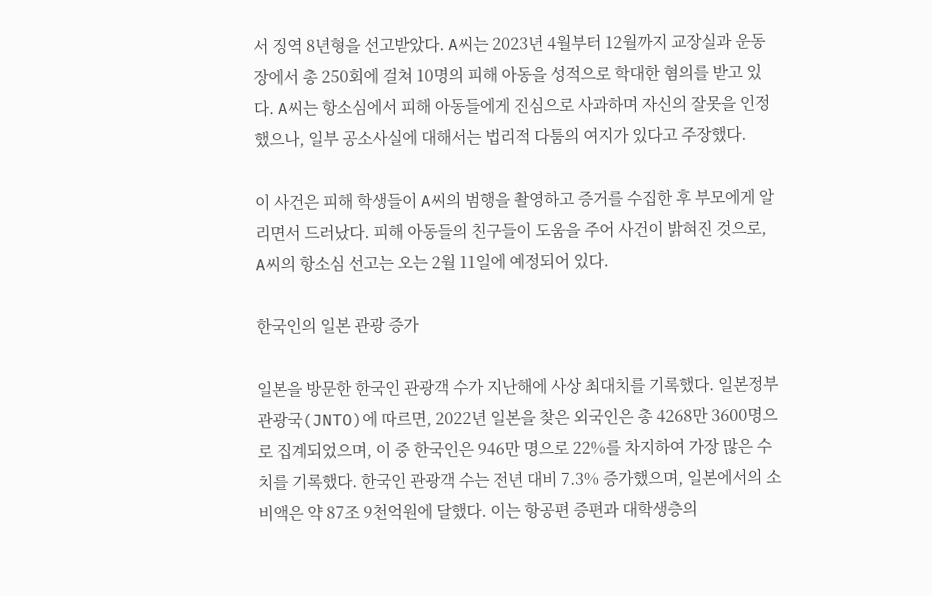서 징역 8년형을 선고받았다. A씨는 2023년 4월부터 12월까지 교장실과 운동장에서 총 250회에 걸쳐 10명의 피해 아동을 성적으로 학대한 혐의를 받고 있다. A씨는 항소심에서 피해 아동들에게 진심으로 사과하며 자신의 잘못을 인정했으나, 일부 공소사실에 대해서는 법리적 다툼의 여지가 있다고 주장했다.

이 사건은 피해 학생들이 A씨의 범행을 촬영하고 증거를 수집한 후 부모에게 알리면서 드러났다. 피해 아동들의 친구들이 도움을 주어 사건이 밝혀진 것으로, A씨의 항소심 선고는 오는 2월 11일에 예정되어 있다.

한국인의 일본 관광 증가

일본을 방문한 한국인 관광객 수가 지난해에 사상 최대치를 기록했다. 일본정부관광국(JNTO)에 따르면, 2022년 일본을 찾은 외국인은 총 4268만 3600명으로 집계되었으며, 이 중 한국인은 946만 명으로 22%를 차지하여 가장 많은 수치를 기록했다. 한국인 관광객 수는 전년 대비 7.3% 증가했으며, 일본에서의 소비액은 약 87조 9천억원에 달했다. 이는 항공편 증편과 대학생층의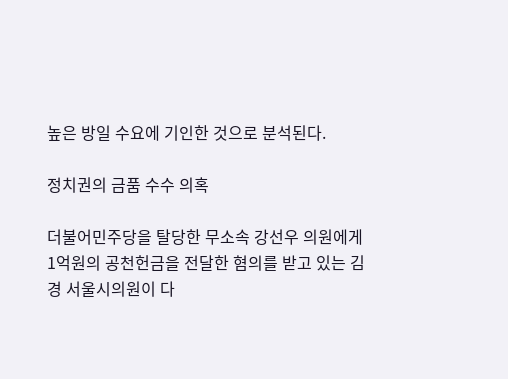높은 방일 수요에 기인한 것으로 분석된다.

정치권의 금품 수수 의혹

더불어민주당을 탈당한 무소속 강선우 의원에게 1억원의 공천헌금을 전달한 혐의를 받고 있는 김경 서울시의원이 다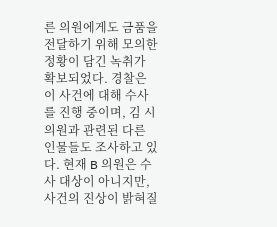른 의원에게도 금품을 전달하기 위해 모의한 정황이 담긴 녹취가 확보되었다. 경찰은 이 사건에 대해 수사를 진행 중이며, 김 시의원과 관련된 다른 인물들도 조사하고 있다. 현재 B 의원은 수사 대상이 아니지만, 사건의 진상이 밝혀질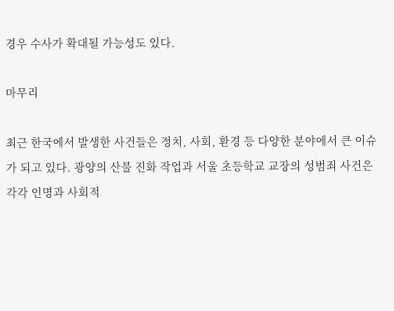경우 수사가 확대될 가능성도 있다.

마무리

최근 한국에서 발생한 사건들은 정치, 사회, 환경 등 다양한 분야에서 큰 이슈가 되고 있다. 광양의 산불 진화 작업과 서울 초등학교 교장의 성범죄 사건은 각각 인명과 사회적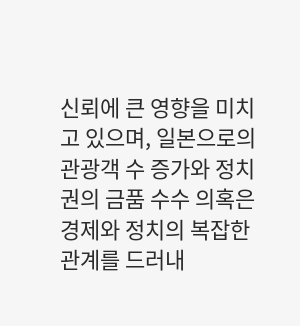신뢰에 큰 영향을 미치고 있으며, 일본으로의 관광객 수 증가와 정치권의 금품 수수 의혹은 경제와 정치의 복잡한 관계를 드러내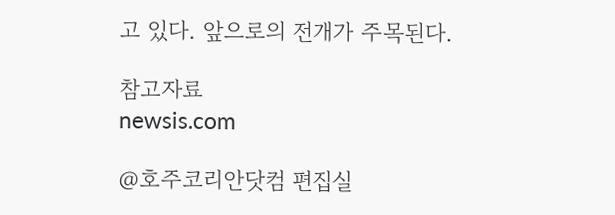고 있다. 앞으로의 전개가 주목된다.

참고자료
newsis.com

@호주코리안닷컴 편집실